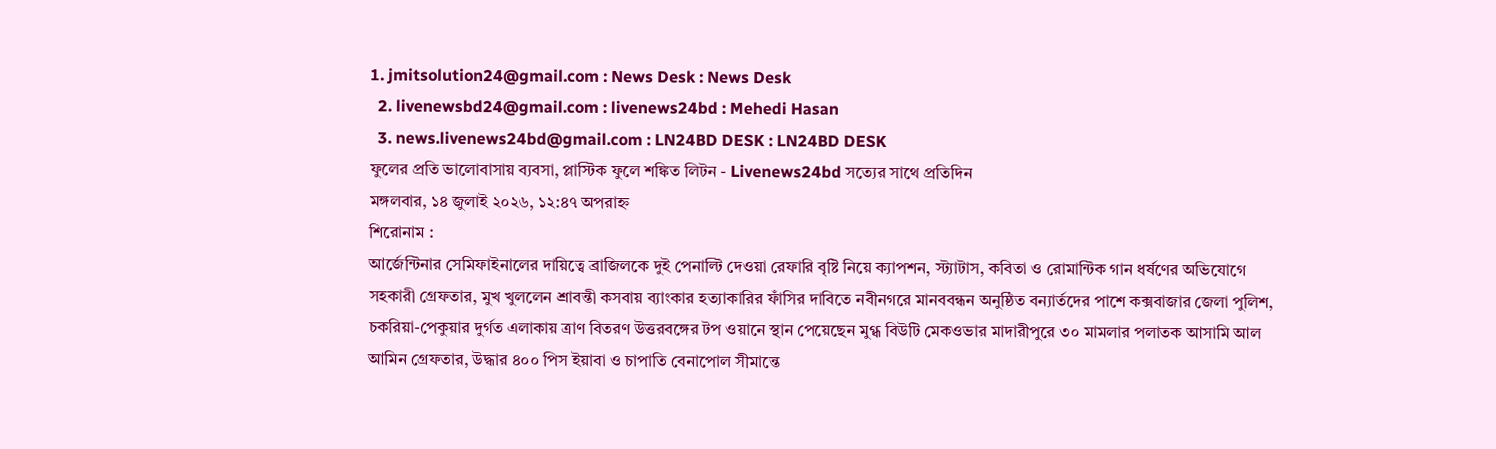1. jmitsolution24@gmail.com : News Desk : News Desk
  2. livenewsbd24@gmail.com : livenews24bd : Mehedi Hasan
  3. news.livenews24bd@gmail.com : LN24BD DESK : LN24BD DESK
ফুলের প্রতি ভালোবাসায় ব্যবসা, প্লাস্টিক ফুলে শঙ্কিত লিটন - Livenews24bd সত্যের সাথে প্রতিদিন
মঙ্গলবার, ১৪ জুলাই ২০২৬, ১২:৪৭ অপরাহ্ন
শিরোনাম :
আর্জেন্টিনার সেমিফাইনালের দায়িত্বে ব্রাজিলকে দুই পেনাল্টি দেওয়া রেফারি বৃষ্টি নিয়ে ক্যাপশন, স্ট্যাটাস, কবিতা ও রোমান্টিক গান ধর্ষণের অভিযোগে সহকারী গ্রেফতার, মুখ খুললেন শ্রাবন্তী কসবায় ব্যাংকার হত্যাকারির ফাঁসির দাবিতে নবীনগরে মানববন্ধন অনুষ্ঠিত বন্যার্তদের পাশে কক্সবাজার জেলা পুলিশ, চকরিয়া-পেকুয়ার দুর্গত এলাকায় ত্রাণ বিতরণ উত্তরবঙ্গের টপ ওয়ানে স্থান পেয়েছেন মুগ্ধ বিউটি মেকওভার মাদারীপুরে ৩০ মামলার পলাতক আসামি আল আমিন গ্রেফতার, উদ্ধার ৪০০ পিস ইয়াবা ও চাপাতি বেনাপোল সীমান্তে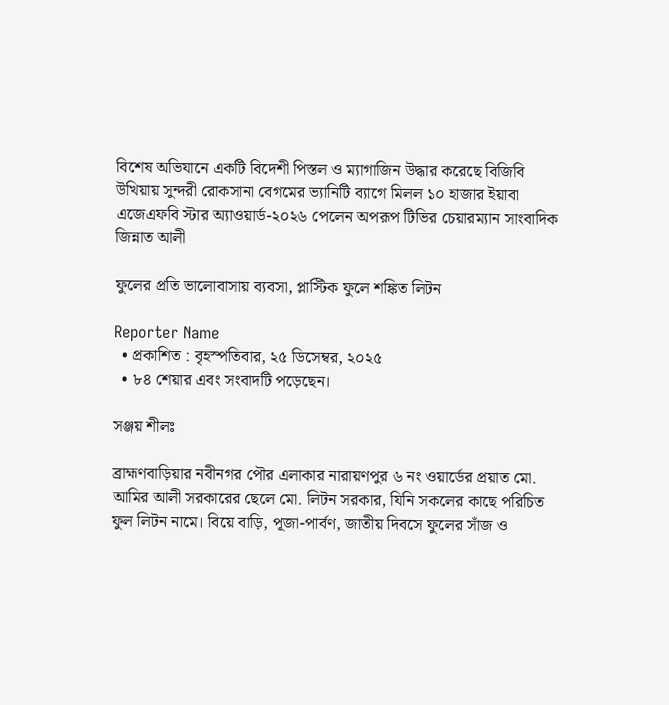বিশেষ অভিযানে একটি বিদেশী পিস্তল ও ম্যাগাজিন উদ্ধার করেছে বিজিবি উখিয়ায় সুন্দরী রোকসানা বেগমের ভ্যানিটি ব্যাগে মিলল ১০ হাজার ইয়াবা এজেএফবি স্টার অ্যাওয়ার্ড-২০২৬ পেলেন অপরূপ টিভির চেয়ারম্যান সাংবাদিক জিন্নাত আলী

ফুলের প্রতি ভালোবাসায় ব্যবসা, প্লাস্টিক ফুলে শঙ্কিত লিটন

Reporter Name
  • প্রকাশিত : বৃহস্পতিবার, ২৫ ডিসেম্বর, ২০২৫
  • ৮৪ শেয়ার এবং সংবাদটি পড়েছেন।

সঞ্জয় শীলঃ

ব্রাহ্মণবাড়িয়ার নবীনগর পৌর এলাকার নারায়ণপুর ৬ নং ওয়ার্ডের প্রয়াত মো. আমির আলী সরকারের ছেলে মো. লিটন সরকার, যিনি সকলের কাছে পরিচিত ফুল লিটন নামে। বিয়ে বাড়ি, পূজা-পার্বণ, জাতীয় দিবসে ফুলের সাঁজ ও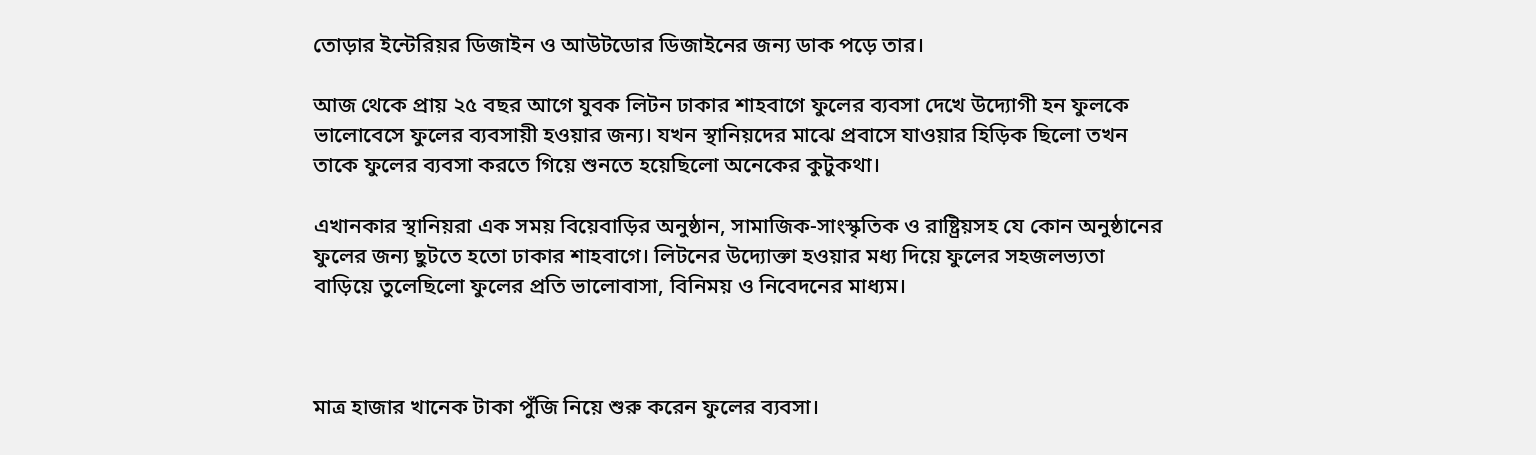তোড়ার ইন্টেরিয়র ডিজাইন ও আউটডোর ডিজাইনের জন্য ডাক পড়ে তার।

আজ থেকে প্রায় ২৫ বছর আগে যুবক লিটন ঢাকার শাহবাগে ফুলের ব্যবসা দেখে উদ্যোগী হন ফুলকে ভালোবেসে ফুলের ব্যবসায়ী হওয়ার জন্য। যখন স্থানিয়দের মাঝে প্রবাসে যাওয়ার হিড়িক ছিলো তখন তাকে ফুলের ব্যবসা করতে গিয়ে শুনতে হয়েছিলো অনেকের কুটুকথা।

এখানকার স্থানিয়রা এক সময় বিয়েবাড়ির অনুষ্ঠান, সামাজিক-সাংস্কৃতিক ও রাষ্ট্রিয়সহ যে কোন অনুষ্ঠানের ফুলের জন্য ছুটতে হতো ঢাকার শাহবাগে। লিটনের উদ্যোক্তা হওয়ার মধ্য দিয়ে ফুলের সহজলভ্যতা বাড়িয়ে তুলেছিলো ফুলের প্রতি ভালোবাসা, বিনিময় ও নিবেদনের মাধ্যম।



মাত্র হাজার খানেক টাকা পুঁজি নিয়ে শুরু করেন ফুলের ব্যবসা।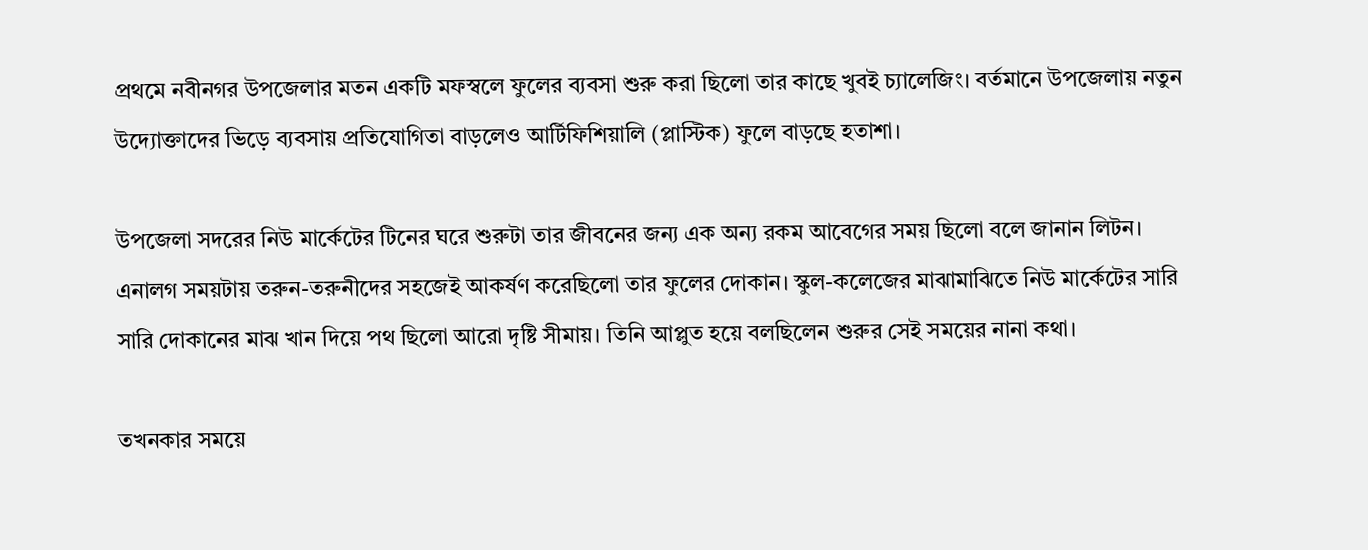প্রথমে নবীনগর উপজেলার মতন একটি মফস্বলে ফুলের ব্যবসা শুরু করা ছিলো তার কাছে খুবই চ্যালেজিং। বর্তমানে উপজেলায় নতুন উদ্যোক্তাদের ভিড়ে ব্যবসায় প্রতিযোগিতা বাড়লেও আর্টিফিশিয়ালি (প্লাস্টিক) ফুলে বাড়ছে হতাশা।

উপজেলা সদরের নিউ মার্কেটের টিনের ঘরে শুরুটা তার জীবনের জন্য এক অন্য রকম আবেগের সময় ছিলো বলে জানান লিটন। এনালগ সময়টায় তরুন-তরুনীদের সহজেই আকর্ষণ করেছিলো তার ফুলের দোকান। স্কুল-কলেজের মাঝামাঝিতে নিউ মার্কেটের সারি সারি দোকানের মাঝ খান দিয়ে পথ ছিলো আরো দৃষ্টি সীমায়। তিনি আপ্লুত হয়ে বলছিলেন শুরুর সেই সময়ের নানা কথা।

তখনকার সময়ে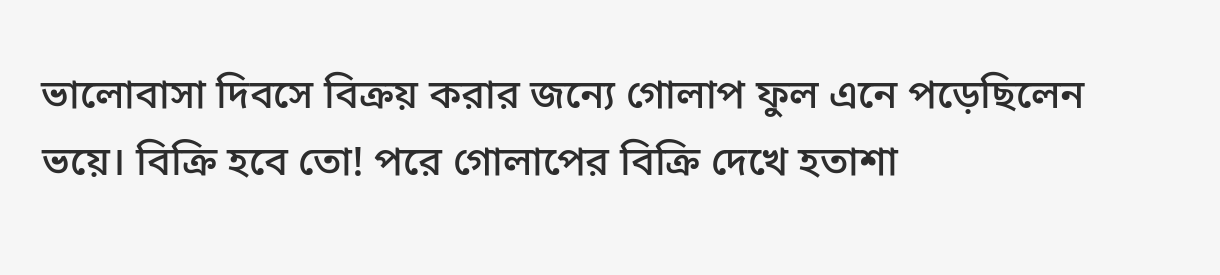ভালোবাসা দিবসে বিক্রয় করার জন্যে গোলাপ ফুল এনে পড়েছিলেন ভয়ে। বিক্রি হবে তো! পরে গোলাপের বিক্রি দেখে হতাশা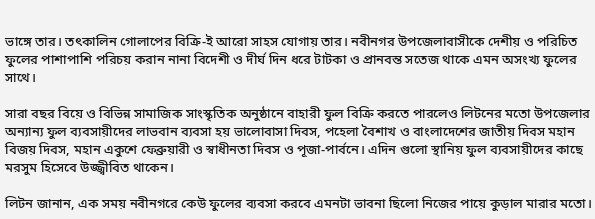ভাঙ্গে তার। তৎকালিন গোলাপের বিক্রি-ই আরো সাহস যোগায় তার। নবীনগর উপজেলাবাসীকে দেশীয় ও পরিচিত ফুলের পাশাপাশি পরিচয় করান নানা বিদেশী ও দীর্ঘ দিন ধরে টাটকা ও প্রানবন্ত সতেজ থাকে এমন অসংখ্য ফুলের সাথে।

সারা বছর বিয়ে ও বিভিন্ন সামাজিক সাংস্কৃতিক অনুষ্ঠানে বাহারী ফুল বিক্রি করতে পারলেও লিটনের মতো উপজেলার অন্যান্য ফুল ব্যবসায়ীদের লাভবান ব্যবসা হয় ভালোবাসা দিবস, পহেলা বৈশাখ ও বাংলাদেশের জাতীয় দিবস মহান বিজয় দিবস, মহান একুশে ফেব্রুয়ারী ও স্বাধীনতা দিবস ও পূজা-পার্বনে। এদিন গুলো স্থানিয় ফুল ব্যবসায়ীদের কাছে মরসুম হিসেবে উজ্জ্বীবিত থাকেন।

লিটন জানান, এক সময় নবীনগরে কেউ ফুলের ব্যবসা করবে এমনটা ভাবনা ছিলো নিজের পায়ে কুড়াল মারার মতো।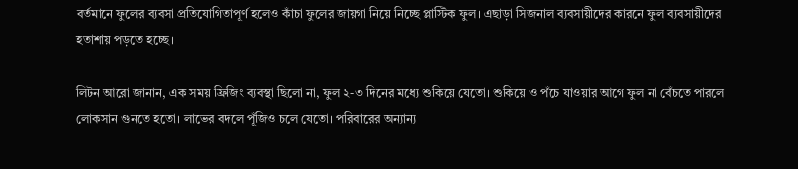বর্তমানে ফুলের ব্যবসা প্রতিযোগিতাপূর্ণ হলেও কাঁচা ফুলের জায়গা নিয়ে নিচ্ছে প্লাস্টিক ফুল। এছাড়া সিজনাল ব্যবসায়ীদের কারনে ফুল ব্যবসায়ীদের হতাশায় পড়তে হচ্ছে।

লিটন আরো জানান, এক সময় ফ্রিজিং ব্যবস্থা ছিলো না, ফুল ২-৩ দিনের মধ্যে শুকিয়ে যেতো। শুকিয়ে ও পঁচে যাওয়ার আগে ফুল না বেঁচতে পারলে লোকসান গুনতে হতো। লাভের বদলে পূঁজিও চলে যেতো। পরিবারের অন্যান্য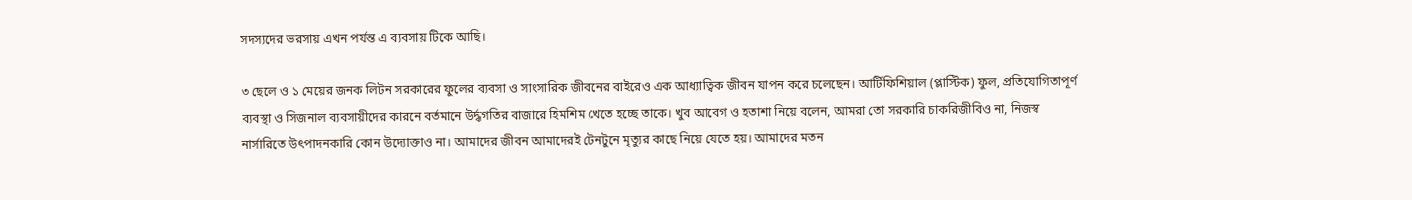সদস্যদের ভরসায় এখন পর্যন্ত এ ব্যবসায় টিকে আছি।

৩ ছেলে ও ১ মেয়ের জনক লিটন সরকারের ফুলের ব্যবসা ও সাংসারিক জীবনের বাইরেও এক আধ্যাত্বিক জীবন যাপন করে চলেছেন। আর্টিফিশিয়াল (প্লাস্টিক) ফুল, প্রতিযোগিতাপূর্ণ ব্যবস্থা ও সিজনাল ব্যবসায়ীদের কারনে বর্তমানে উর্দ্ধগতির বাজারে হিমশিম খেতে হচ্ছে তাকে। খুব আবেগ ও হতাশা নিয়ে বলেন, আমরা তো সরকারি চাকরিজীবিও না, নিজস্ব নার্সারিতে উৎপাদনকারি কোন উদ্যোক্তাও না। আমাদের জীবন আমাদেরই টেনটুনে মৃত্যুর কাছে নিয়ে যেতে হয়। আমাদের মতন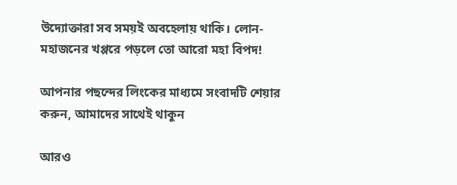উদ্যোক্তারা সব সময়ই অবহেলায় থাকি। লোন-মহাজনের খপ্পরে পড়লে তো আরো মহা বিপদ!

আপনার পছন্দের লিংকের মাধ্যমে সংবাদটি শেয়ার করুন, আমাদের সাথেই থাকুন

আরও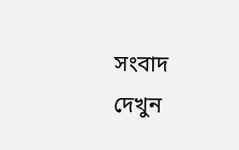সংবাদ দেখুন